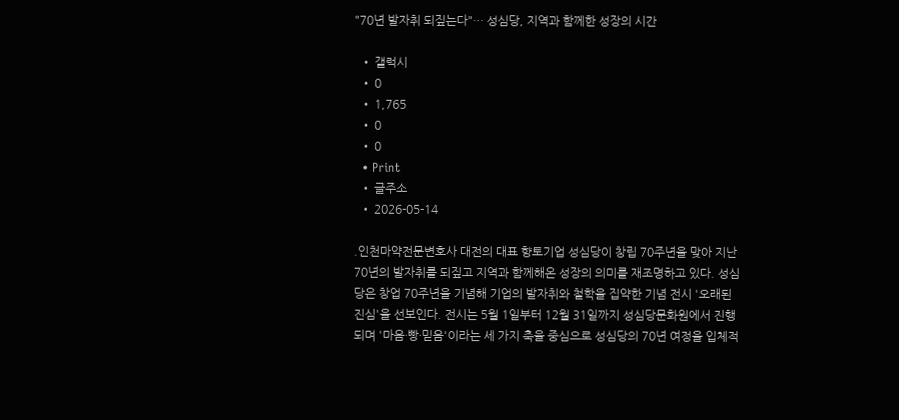"70년 발자취 되짚는다"… 성심당, 지역과 함께한 성장의 시간

  • 갤럭시
  • 0
  • 1,765
  • 0
  • 0
  • Print
  • 글주소
  • 2026-05-14

.인천마약전문변호사 대전의 대표 향토기업 성심당이 창립 70주년을 맞아 지난 70년의 발자취를 되짚고 지역과 함께해온 성장의 의미를 재조명하고 있다. 성심당은 창업 70주년을 기념해 기업의 발자취와 철학을 집약한 기념 전시 '오래된 진심'을 선보인다. 전시는 5월 1일부터 12월 31일까지 성심당문화원에서 진행되며 '마음·빵·믿음'이라는 세 가지 축을 중심으로 성심당의 70년 여정을 입체적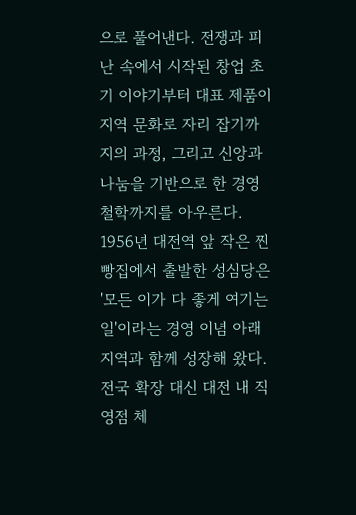으로 풀어낸다. 전쟁과 피난 속에서 시작된 창업 초기 이야기부터 대표 제품이 지역 문화로 자리 잡기까지의 과정, 그리고 신앙과 나눔을 기반으로 한 경영 철학까지를 아우른다. 1956년 대전역 앞 작은 찐빵집에서 출발한 성심당은 '모든 이가 다 좋게 여기는 일'이라는 경영 이념 아래 지역과 함께 성장해 왔다. 전국 확장 대신 대전 내 직영점 체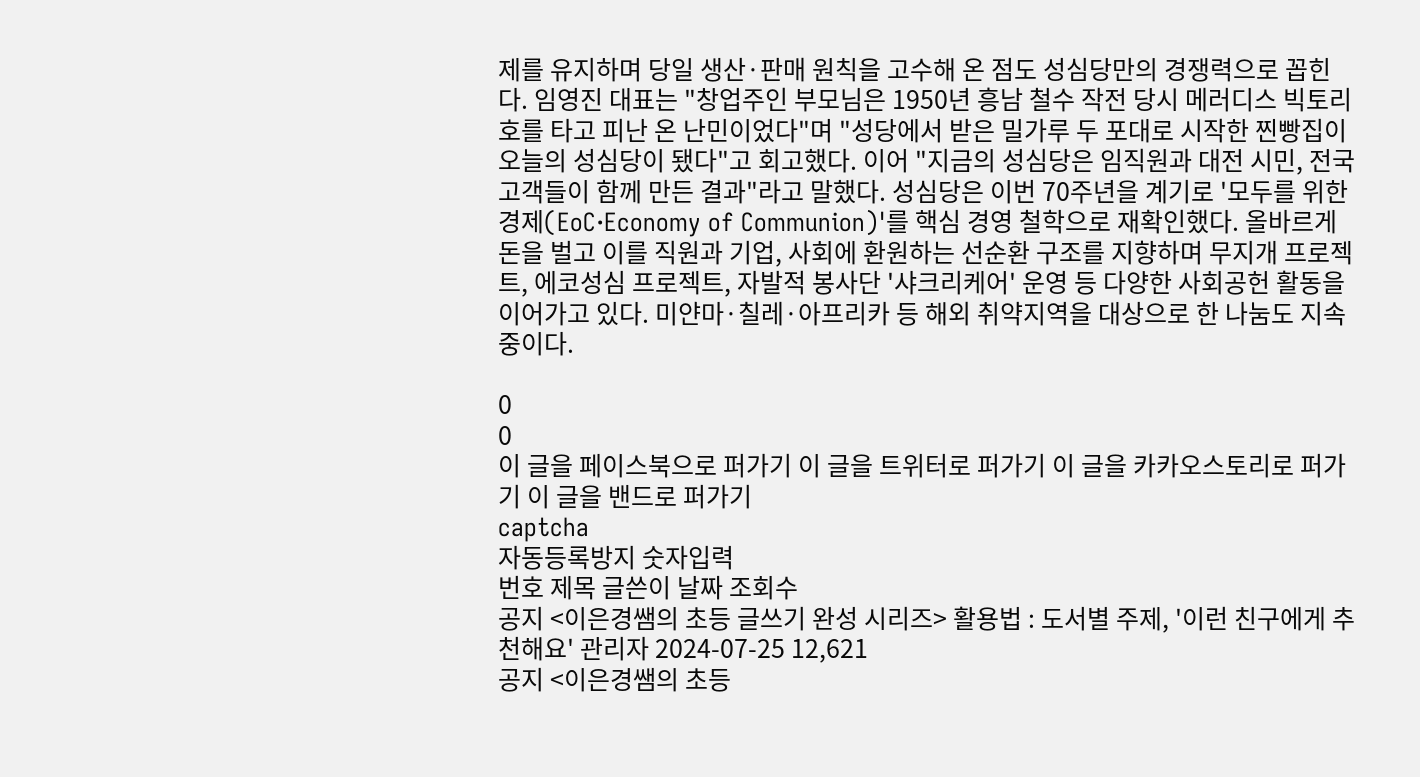제를 유지하며 당일 생산·판매 원칙을 고수해 온 점도 성심당만의 경쟁력으로 꼽힌다. 임영진 대표는 "창업주인 부모님은 1950년 흥남 철수 작전 당시 메러디스 빅토리호를 타고 피난 온 난민이었다"며 "성당에서 받은 밀가루 두 포대로 시작한 찐빵집이 오늘의 성심당이 됐다"고 회고했다. 이어 "지금의 성심당은 임직원과 대전 시민, 전국 고객들이 함께 만든 결과"라고 말했다. 성심당은 이번 70주년을 계기로 '모두를 위한 경제(EoC·Economy of Communion)'를 핵심 경영 철학으로 재확인했다. 올바르게 돈을 벌고 이를 직원과 기업, 사회에 환원하는 선순환 구조를 지향하며 무지개 프로젝트, 에코성심 프로젝트, 자발적 봉사단 '샤크리케어' 운영 등 다양한 사회공헌 활동을 이어가고 있다. 미얀마·칠레·아프리카 등 해외 취약지역을 대상으로 한 나눔도 지속 중이다.

0
0
이 글을 페이스북으로 퍼가기 이 글을 트위터로 퍼가기 이 글을 카카오스토리로 퍼가기 이 글을 밴드로 퍼가기
captcha
자동등록방지 숫자입력
번호 제목 글쓴이 날짜 조회수
공지 <이은경쌤의 초등 글쓰기 완성 시리즈> 활용법 : 도서별 주제, '이런 친구에게 추천해요' 관리자 2024-07-25 12,621
공지 <이은경쌤의 초등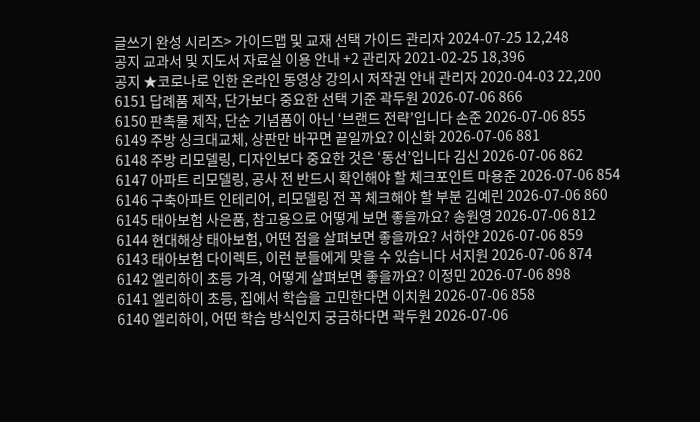글쓰기 완성 시리즈> 가이드맵 및 교재 선택 가이드 관리자 2024-07-25 12,248
공지 교과서 및 지도서 자료실 이용 안내 +2 관리자 2021-02-25 18,396
공지 ★코로나로 인한 온라인 동영상 강의시 저작권 안내 관리자 2020-04-03 22,200
6151 답례품 제작, 단가보다 중요한 선택 기준 곽두원 2026-07-06 866
6150 판촉물 제작, 단순 기념품이 아닌 ‘브랜드 전략’입니다 손준 2026-07-06 855
6149 주방 싱크대교체, 상판만 바꾸면 끝일까요? 이신화 2026-07-06 881
6148 주방 리모델링, 디자인보다 중요한 것은 ‘동선’입니다 김신 2026-07-06 862
6147 아파트 리모델링, 공사 전 반드시 확인해야 할 체크포인트 마용준 2026-07-06 854
6146 구축아파트 인테리어, 리모델링 전 꼭 체크해야 할 부분 김예린 2026-07-06 860
6145 태아보험 사은품, 참고용으로 어떻게 보면 좋을까요? 송원영 2026-07-06 812
6144 현대해상 태아보험, 어떤 점을 살펴보면 좋을까요? 서하얀 2026-07-06 859
6143 태아보험 다이렉트, 이런 분들에게 맞을 수 있습니다 서지원 2026-07-06 874
6142 엘리하이 초등 가격, 어떻게 살펴보면 좋을까요? 이정민 2026-07-06 898
6141 엘리하이 초등, 집에서 학습을 고민한다면 이치원 2026-07-06 858
6140 엘리하이, 어떤 학습 방식인지 궁금하다면 곽두원 2026-07-06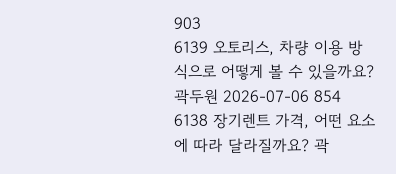903
6139 오토리스, 차량 이용 방식으로 어떻게 볼 수 있을까요? 곽두원 2026-07-06 854
6138 장기렌트 가격, 어떤 요소에 따라 달라질까요? 곽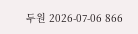두원 2026-07-06 866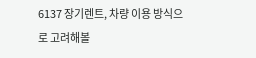6137 장기렌트, 차량 이용 방식으로 고려해볼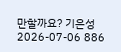만할까요? 기은성 2026-07-06 886